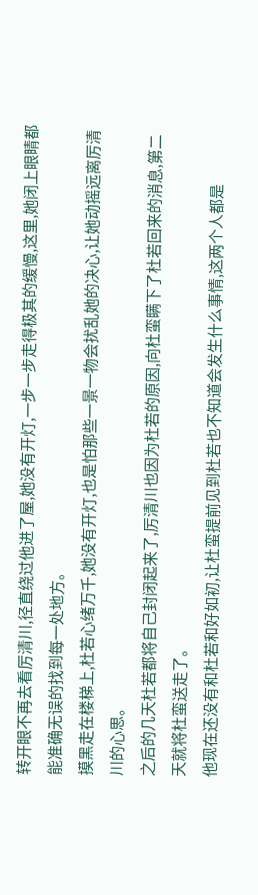转开眼不再去看厉清川,径直绕过他进了屋,她没有开灯,一步一步走得极其的缓慢,这里,她闭上眼睛都能准确无误的找到每一处地方。
摸黑走在楼梯上,杜若心绪万千,她没有开灯,也是怕那些一景一物会扰乱她的决心,让她动摇远离厉清川的心思。
之后的几天杜若都将自己封闭起来了,厉清川也因为杜若的原因,向杜蛮瞒下了杜若回来的消息,第二天就将杜蛮送走了。
他现在还没有和杜若和好如初,让杜蛮提前见到杜若也不知道会发生什么事情,这两个人都是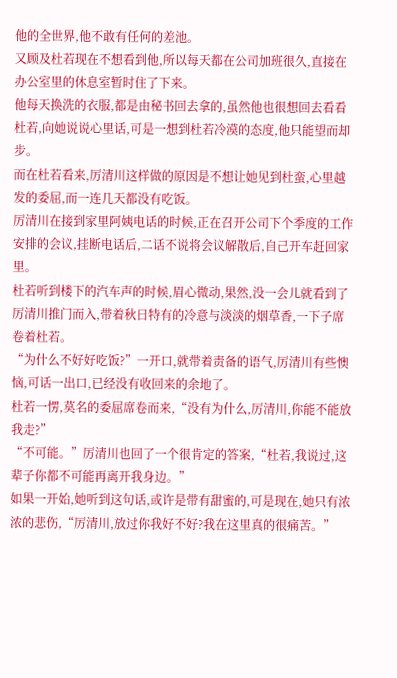他的全世界,他不敢有任何的差池。
又顾及杜若现在不想看到他,所以每天都在公司加班很久,直接在办公室里的休息室暂时住了下来。
他每天换洗的衣服,都是由秘书回去拿的,虽然他也很想回去看看杜若,向她说说心里话,可是一想到杜若冷漠的态度,他只能望而却步。
而在杜若看来,厉清川这样做的原因是不想让她见到杜蛮,心里越发的委屈,而一连几天都没有吃饭。
厉清川在接到家里阿姨电话的时候,正在召开公司下个季度的工作安排的会议,挂断电话后,二话不说将会议解散后,自己开车赶回家里。
杜若听到楼下的汽车声的时候,眉心微动,果然,没一会儿就看到了厉清川推门而入,带着秋日特有的冷意与淡淡的烟草香,一下子席卷着杜若。
“为什么不好好吃饭?”一开口,就带着责备的语气,厉清川有些懊恼,可话一出口,已经没有收回来的余地了。
杜若一愣,莫名的委屈席卷而来,“没有为什么,厉清川,你能不能放我走?”
“不可能。”厉清川也回了一个很肯定的答案,“杜若,我说过,这辈子你都不可能再离开我身边。”
如果一开始,她听到这句话,或许是带有甜蜜的,可是现在,她只有浓浓的悲伤,“厉清川,放过你我好不好?我在这里真的很痛苦。”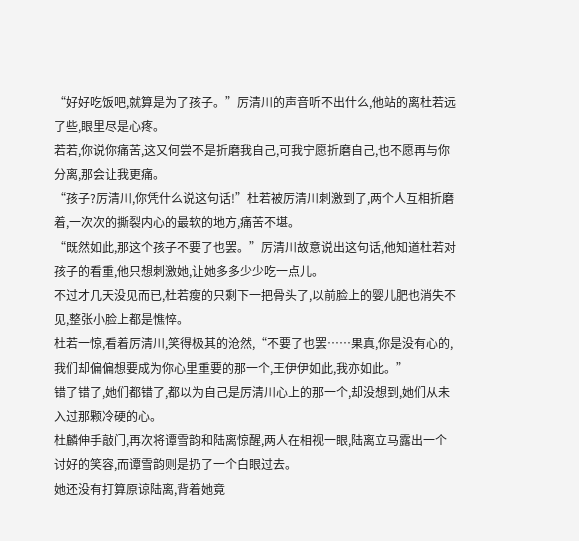“好好吃饭吧,就算是为了孩子。”厉清川的声音听不出什么,他站的离杜若远了些,眼里尽是心疼。
若若,你说你痛苦,这又何尝不是折磨我自己,可我宁愿折磨自己,也不愿再与你分离,那会让我更痛。
“孩子?厉清川,你凭什么说这句话!”杜若被厉清川刺激到了,两个人互相折磨着,一次次的撕裂内心的最软的地方,痛苦不堪。
“既然如此,那这个孩子不要了也罢。”厉清川故意说出这句话,他知道杜若对孩子的看重,他只想刺激她,让她多多少少吃一点儿。
不过才几天没见而已,杜若瘦的只剩下一把骨头了,以前脸上的婴儿肥也消失不见,整张小脸上都是憔悴。
杜若一惊,看着厉清川,笑得极其的沧然,“不要了也罢……果真,你是没有心的,我们却偏偏想要成为你心里重要的那一个,王伊伊如此,我亦如此。”
错了错了,她们都错了,都以为自己是厉清川心上的那一个,却没想到,她们从未入过那颗冷硬的心。
杜麟伸手敲门,再次将谭雪韵和陆离惊醒,两人在相视一眼,陆离立马露出一个讨好的笑容,而谭雪韵则是扔了一个白眼过去。
她还没有打算原谅陆离,背着她竟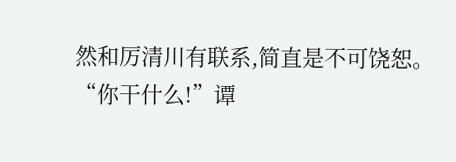然和厉清川有联系,简直是不可饶恕。
“你干什么!”谭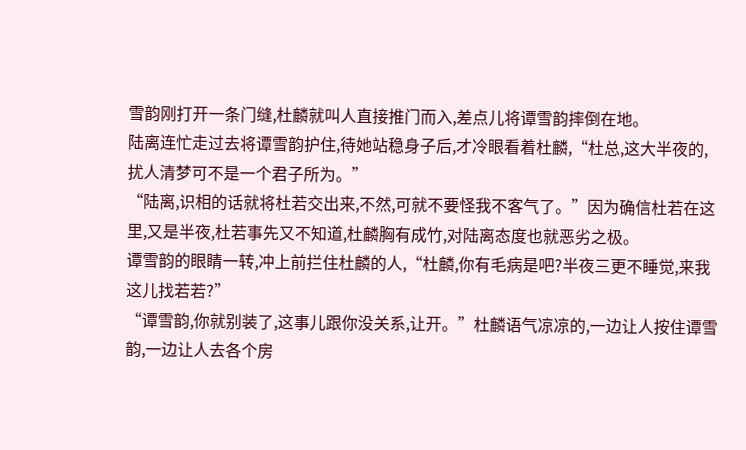雪韵刚打开一条门缝,杜麟就叫人直接推门而入,差点儿将谭雪韵摔倒在地。
陆离连忙走过去将谭雪韵护住,待她站稳身子后,才冷眼看着杜麟,“杜总,这大半夜的,扰人清梦可不是一个君子所为。”
“陆离,识相的话就将杜若交出来,不然,可就不要怪我不客气了。”因为确信杜若在这里,又是半夜,杜若事先又不知道,杜麟胸有成竹,对陆离态度也就恶劣之极。
谭雪韵的眼睛一转,冲上前拦住杜麟的人,“杜麟,你有毛病是吧?半夜三更不睡觉,来我这儿找若若?”
“谭雪韵,你就别装了,这事儿跟你没关系,让开。”杜麟语气凉凉的,一边让人按住谭雪韵,一边让人去各个房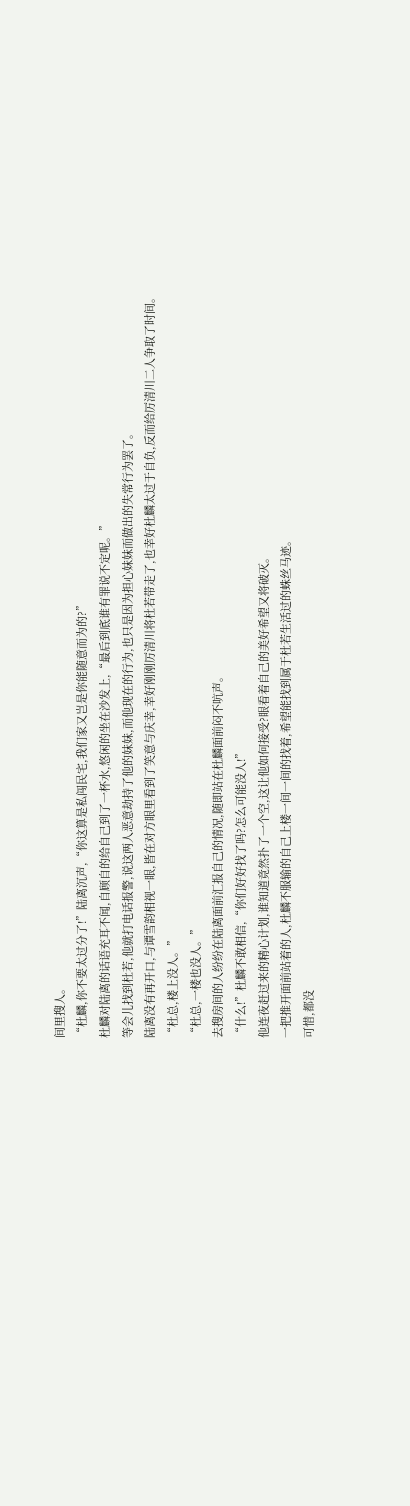间里搜人。
“杜麟,你不要太过分了!”陆离沉声,“你这算是私闯民宅,我们家又岂是你能随意而为的?”
杜麟对陆离的话语充耳不闻,自顾自的给自己到了一杯水,悠闲的坐在沙发上,“最后到底谁有罪说不定呢。”
等会儿找到杜若,他就打电话报警,说这两人恶意劫持了他的妹妹,而他现在的行为,也只是因为担心妹妹而做出的失常行为罢了。
陆离没有再开口,与谭雪韵相视一眼,皆在对方眼里看到了笑意与庆幸,幸好刚刚厉清川将杜若带走了,也幸好杜麟太过于自负,反而给厉清川二人争取了时间。
“杜总,楼上没人。”
“杜总,一楼也没人。”
去搜房间的人纷纷在陆离面前汇报自己的情况,随即站在杜麟面前闷不吭声。
“什么!”杜麟不敢相信,“你们好好找了吗?怎么可能没人!”
他连夜赶过来的精心计划,谁知道竟然扑了一个空,这让他如何接受?眼看着自己的美好希望又将破灭。
一把推开面前站着的人,杜麟不服输的自己上楼一间一间的找着,希望能找到属于杜若生活过的蛛丝马迹。
可惜,都没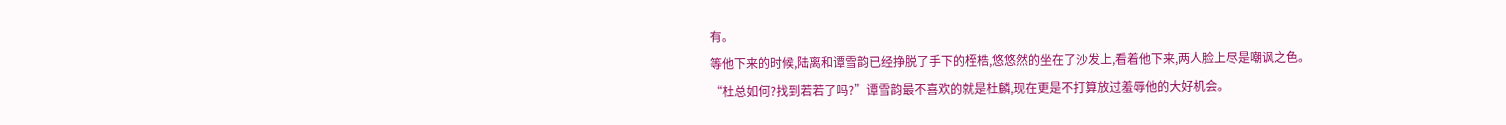有。
等他下来的时候,陆离和谭雪韵已经挣脱了手下的桎梏,悠悠然的坐在了沙发上,看着他下来,两人脸上尽是嘲讽之色。
“杜总如何?找到若若了吗?”谭雪韵最不喜欢的就是杜麟,现在更是不打算放过羞辱他的大好机会。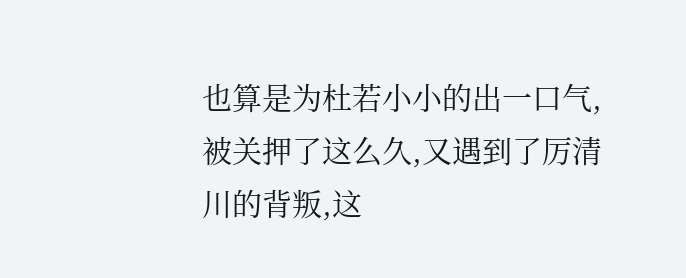也算是为杜若小小的出一口气,被关押了这么久,又遇到了厉清川的背叛,这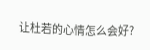让杜若的心情怎么会好?